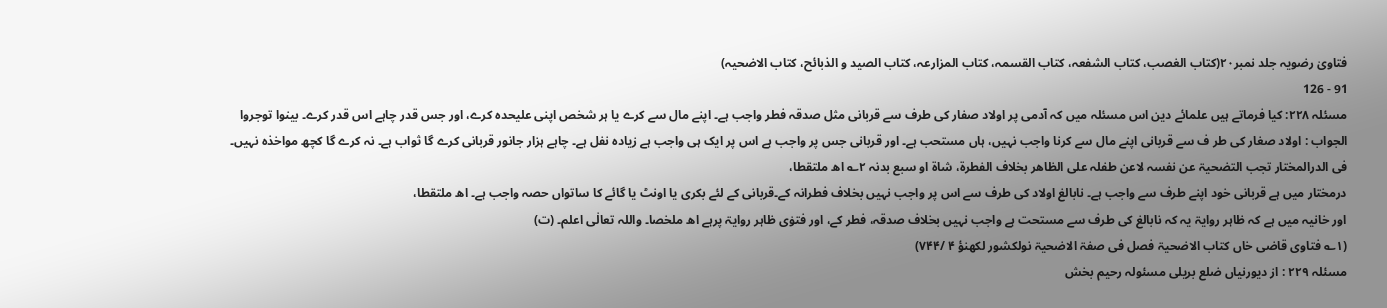فتاویٰ رضویہ جلد نمبر۲۰(کتاب الغصب، کتاب الشفعہ، کتاب القسمہ، کتاب المزارعہ، کتاب الصید و الذبائح، کتاب الاضحیہ)
91 - 126
مسئلہ ۲۲۸: کیا فرماتے ہیں علمائے دین اس مسئلہ میں کہ آدمی پر اولاد صفار کی طرف سے قربانی مثل صدقہ فطر واجب ہے۔ اپنے مال سے کرے یا ہر شخص اپنی علیحدہ کرے، اور جس قدر چاہے اس قدر کرے۔ بینوا توجروا
الجواب : اولاد صغار کی طر ف سے قربانی اپنے مال سے کرنا واجب نہیں، ہاں مستحب ہے۔ اور قربانی جس پر واجب ہے اس پر ایک ہی واجب ہے زیادہ نفل ہے۔ چاہے ہزار جانور قربانی کرے گا ثواب ہے۔ نہ کرے گا کچھ مواخذہ نہیں۔
فی الدرالمختار تجب التضحیۃ عن نفسہ لاعن طفلہ علی الظاھر بخلاف الفطرۃ، شاۃ او سبع بدنہ ۲؎ اھ ملتقطا،
درمختار میں ہے قربانی خود اپنے طرف سے واجب ہے۔ نابالغ اولاد کی طرف سے اس پر واجب نہیں بخلاف فطرانہ کے۔قربانی کے لئے بکری یا اونٹ یا گائے کا ساتواں حصہ واجب ہے۔ اھ ملتقطا،
اور خانیہ میں ہے کہ ظاہر روایۃ یہ کہ نابالغ کی طرف سے مستحت ہے واجب نہیں بخلاف صدقہ، فطر کے، اور فتوٰی ظاہر روایۃ پرہے اھ ملخصا۔ واللہ تعالٰی اعلم۔ (ت)
(۱؎ فتاوی قاضی خاں کتاب الاضحیۃ فصل فی صفۃ الاضحیۃ نولکشور لکھنؤ ۴ /۷۴۴)
مسئلہ ۲۲۹ : از دیورنیاں ضلع بریلی مسئولہ رحیم بخش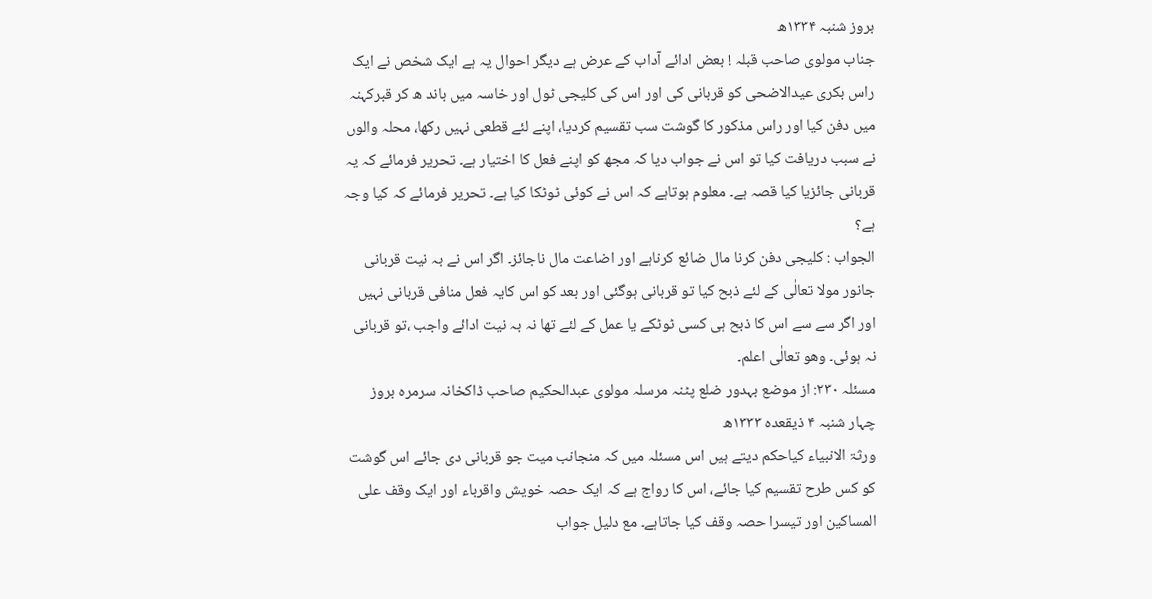بروز شنبہ ۱۳۳۴ھ
جناب مولوی صاحب قبلہ ! بعض ادائے آداب کے عرض ہے دیگر احوال یہ ہے ایک شخص نے ایک راس بکری عیدالاضحی کو قربانی کی اور اس کی کلیجی ٹول اور خاسہ میں باند ھ کر قبرکہنہ میں دفن کیا اور راس مذکور کا گوشت سب تقسیم کردیا، اپنے لئے قطعی نہیں رکھا، محلہ والوں نے سبب دریافت کیا تو اس نے جواب دیا کہ مجھ کو اپنے فعل کا اختیار ہے۔ تحریر فرمائے کہ یہ قربانی جائزیا کیا قصہ ہے۔ معلوم ہوتاہے کہ اس نے کوئی ٹوٹکا کیا ہے۔ تحریر فرمائے کہ کیا وجہ ہے؟
الجواب : کلیجی دفن کرنا مال ضائع کرناہے اور اضاعت مال ناجائز۔ اگر اس نے بہ نیت قربانی جانور مولا تعالٰی کے لئے ذبح کیا تو قربانی ہوگئی اور بعد کو اس کایہ فعل منافی قربانی نہیں اور اگر سے سے اس کا ذبح ہی کسی ٹوٹکے یا عمل کے لئے تھا نہ بہ نیت ادائے واجب ،تو قربانی نہ ہوئی۔ وھو تعالٰی اعلم۔
مسئلہ ۲۳۰: از موضع بہدور ضلع پٹنہ مرسلہ مولوی عبدالحکیم صاحب ڈاکخانہ سرمرہ بروز چہار شنبہ ۴ ذیقعدہ ۱۳۳۳ھ
ورثۃ الانبیاء کیاحکم دیتے ہیں اس مسئلہ میں کہ منجانب میت جو قربانی دی جائے اس گوشت کو کس طرح تقسیم کیا جائے، اس کا رواج ہے کہ ایک حصہ خویش واقرباء اور ایک وقف علی المساکین اور تیسرا حصہ وقف کیا جاتاہے۔ مع دلیل جواب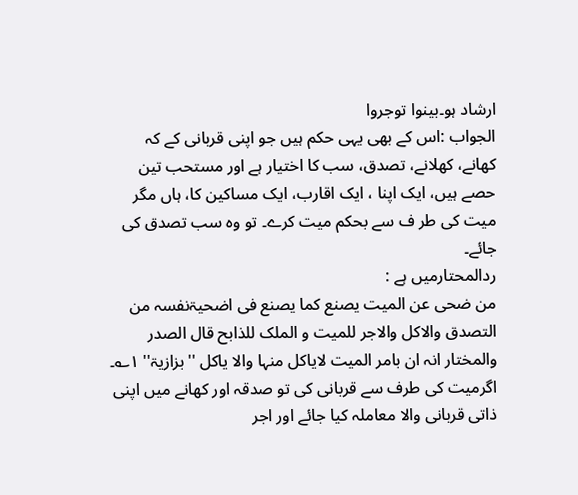ارشاد ہو۔بینوا توجروا
الجواب :اس کے بھی یہی حکم ہیں جو اپنی قربانی کے کہ کھانے، کھلانے، تصدق، سب کا اختیار ہے اور مستحب تین حصے ہیں، ایک اپنا ، ایک اقارب، ایک مساکین کا، ہاں مگر میت کی طر ف سے بحکم میت کرے۔ تو وہ سب تصدق کی جائے۔
ردالمحتارمیں ہے :
من ضحی عن المیت یصنع کما یصنع فی اضحیۃنفسہ من التصدق والاکل والاجر للمیت و الملک للذابح قال الصدر والمختار انہ ان بامر المیت لایاکل منہا والا یاکل ''بزازیۃ'' ۱؎۔
اگرمیت کی طرف سے قربانی کی تو صدقہ اور کھانے میں اپنی ذاتی قربانی والا معاملہ کیا جائے اور اجر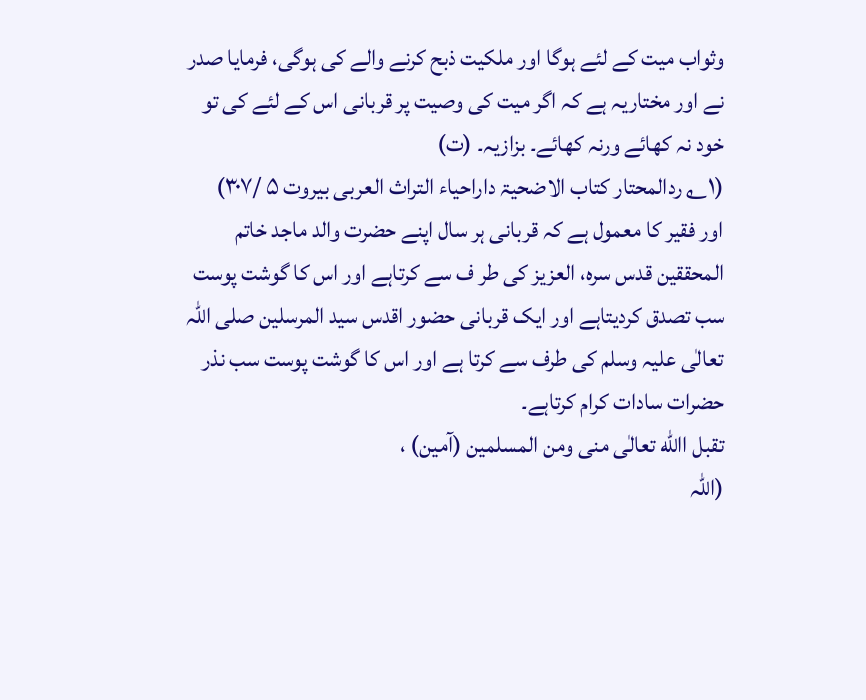وثواب میت کے لئے ہوگا اور ملکیت ذبح کرنے والے کی ہوگی، فرمایا صدر نے اور مختاریہ ہے کہ اگر میت کی وصیت پر قربانی اس کے لئے کی تو خود نہ کھائے ورنہ کھائے۔ بزازیہ۔ (ت)
(۱؎ ردالمحتار کتاب الاضحیۃ داراحیاء التراث العربی بیروت ۵ /۳۰۷)
اور فقیر کا معمول ہے کہ قربانی ہر سال اپنے حضرت والد ماجد خاتم المحققین قدس سرہ، العزیز کی طر ف سے کرتاہے اور اس کا گوشت پوست سب تصدق کردیتاہے اور ایک قربانی حضور اقدس سید المرسلین صلی اللہ تعالٰی علیہ وسلم کی طرف سے کرتا ہے اور اس کا گوشت پوست سب نذر حضرات سادات کرام کرتاہے۔
تقبل االله تعالٰی منی ومن المسلمین (آمین) ،
(اللہ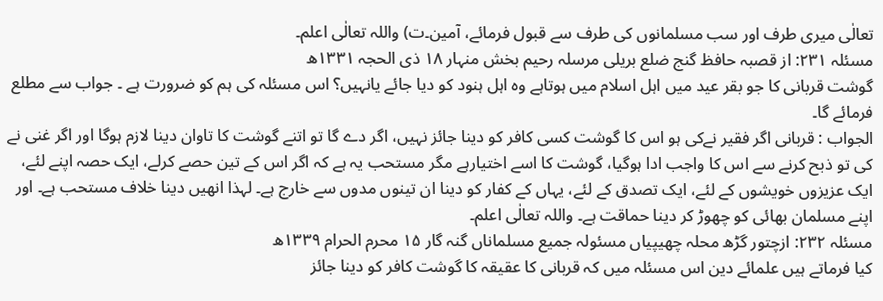تعالٰی میری طرف اور سب مسلمانوں کی طرف سے قبول فرمائے، آمین۔ت) واللہ تعالٰی اعلم۔
مسئلہ ۲۳۱: از قصبہ حافظ گنج ضلع بریلی مرسلہ رحیم بخش منہار ۱۸ ذی الحجہ ۱۳۳۱ھ
گوشت قربانی کا جو بقر عید میں اہل اسلام میں ہوتاہے وہ اہل ہنود کو دیا جائے یانہیں؟ اس مسئلہ کی ہم کو ضرورت ہے ۔ جواب سے مطلع فرمائے گا۔
الجواب : قربانی اگر فقیر نےکی ہو اس کا گوشت کسی کافر کو دینا جائز نہیں، اگر دے گا تو اتنے گوشت کا تاوان دینا لازم ہوگا اور اگر غنی نے کی تو ذبح کرنے سے اس کا واجب ادا ہوگیا، گوشت کا اسے اختیارہے مگر مستحب یہ ہے کہ اگر اس کے تین حصے کرلے، ایک حصہ اپنے لئے، ایک عزیزوں خویشوں کے لئے، ایک تصدق کے لئے، یہاں کے کفار کو دینا ان تینوں مدوں سے خارج ہے۔ لہذا انھیں دینا خلاف مستحب ہے۔ اور اپنے مسلمان بھائی کو چھوڑ کر دینا حماقت ہے۔ واللہ تعالٰی اعلم۔
مسئلہ ۲۳۲: ازچتور گڑھ محلہ چھیپیاں مسئولہ جمیع مسلماناں گنہ گار ۱۵ محرم الحرام ۱۳۳۹ھ
کیا فرماتے ہیں علمائے دین اس مسئلہ میں کہ قربانی کا عقیقہ کا گوشت کافر کو دینا جائز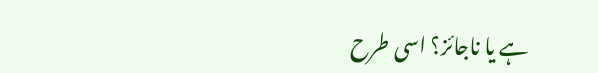ہے یا ناجائز؟ اسی طرح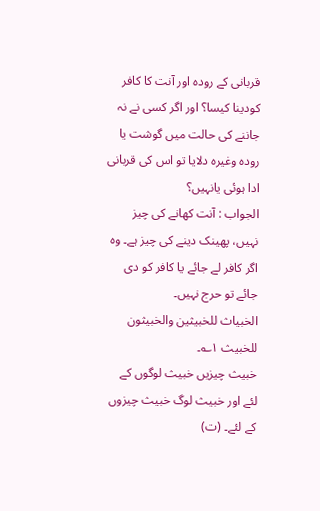قربانی کے رودہ اور آنت کا کافر کودینا کیسا؟ اور اگر کسی نے نہ جاننے کی حالت میں گوشت یا رودہ وغیرہ دلایا تو اس کی قربانی ادا ہوئی یانہیں؟
الجواب : آنت کھانے کی چیز نہیں، پھینک دینے کی چیز ہے۔ وہ اگر کافر لے جائے یا کافر کو دی جائے تو حرج نہیں۔
الخبیاث للخبیثین والخبیثون للخبیث ۱؎۔
خبیث چیزیں خبیث لوگوں کے لئے اور خبیث لوگ خبیث چیزوں کے لئے۔ (ت)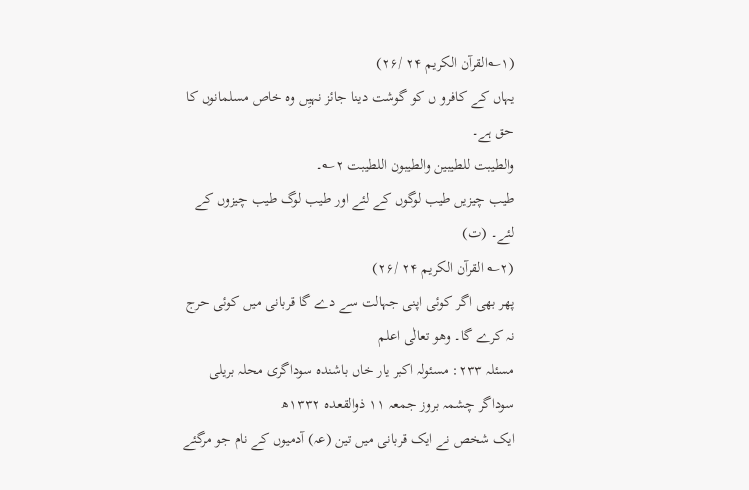(۱؎القرآن الکریم ۲۴ /۲۶)
یہاں کے کافرو ں کو گوشت دینا جائز نہیِں وہ خاص مسلمانوں کا حق ہے۔
والطیبت للطیبین والطیبون اللطیبت ۲؎۔
طیب چیزیں طیب لوگوں کے لئے اور طیب لوگ طیب چیزوں کے لئے۔ (ت)
(۲؎ القرآن الکریم ۲۴ /۲۶)
پھر بھی اگر کوئی اپنی جہالت سے دے گا قربانی میں کوئی حرج نہ کرے گا۔ وھو تعالٰی اعلم
مسئلہ ۲۳۳: مسئولہ اکبر یار خاں باشندہ سوداگری محلہ بریلی سوداگر چشمہ بروز جمعہ ۱۱ ذوالقعدہ ۱۳۳۲ھ
ایک شخص نے ایک قربانی میں تین (عہ) آدمیوں کے نام جو مرگئے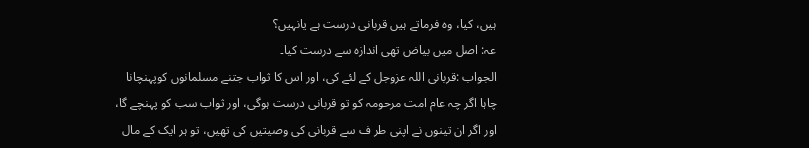ہیں، کیا، وہ فرماتے ہیں قربانی درست ہے یانہیں؟
عہ: اصل میں بیاض تھی اندازہ سے درست کیا۔
الجواب :قربانی اللہ عزوجل کے لئے کی، اور اس کا ثواب جتنے مسلمانوں کوپہنچانا چاہا اگر چہ عام امت مرحومہ کو تو قربانی درست ہوگی، اور ثواب سب کو پہنچے گا، اور اگر ان تینوں نے اپنی طر ف سے قربانی کی وصیتیں کی تھیں، تو ہر ایک کے مال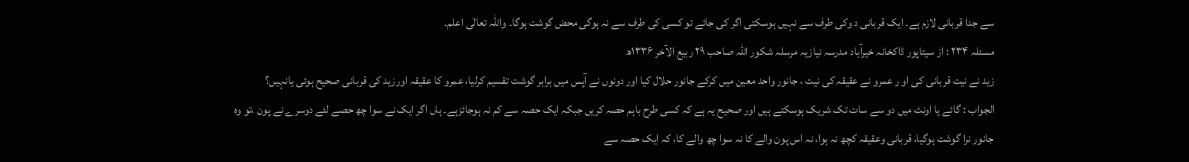سے جدا قربانی لازم ہے۔ ایک قربانی د وکی طرف سے نہیں ہوسکتی اگر کی جائے تو کسی کی طرف سے نہ ہوگی محض گوشت ہوگا۔ واللہ تعالٰی اعلم۔
مسئلہ ۲۳۴ : از سیتاپور ڈاکخانہ خیرآباد مدرسہ نیازیہ مرسلہ شکور اللہ صاحب ۲۹ ربیع الآخر ۱۳۳۶ھ
زید نے نیت قربانی کی او ر عمرو نے عقیقہ کی نیت ، جانور واحد معین میں کرکے جانور حلال کیا اور دونوں نے آپس میں برابر گوشت تقسیم کرلیا، عمرو کا عقیقہ اورزید کی قربانی صحیح ہوئی یانہیں؟
الجواب : گائے یا اونٹ میں دو سے سات تک شریک ہوسکتے ہیں اور صحیح یہ ہے کہ کسی طرح باہم حصہ کریں جبکہ ایک حصہ سے کم نہ ہوجائزہے۔ ہاں اگر ایک نے سوا چھ حصے لئے دوسرے نے پون ،تو وہ جانور نرا گوشت ہوگیا، قربانی وعقیقہ کچھ نہ ہوا، نہ اس پون والے کا نہ سوا چھ والے کا، کہ ایک حصہ سے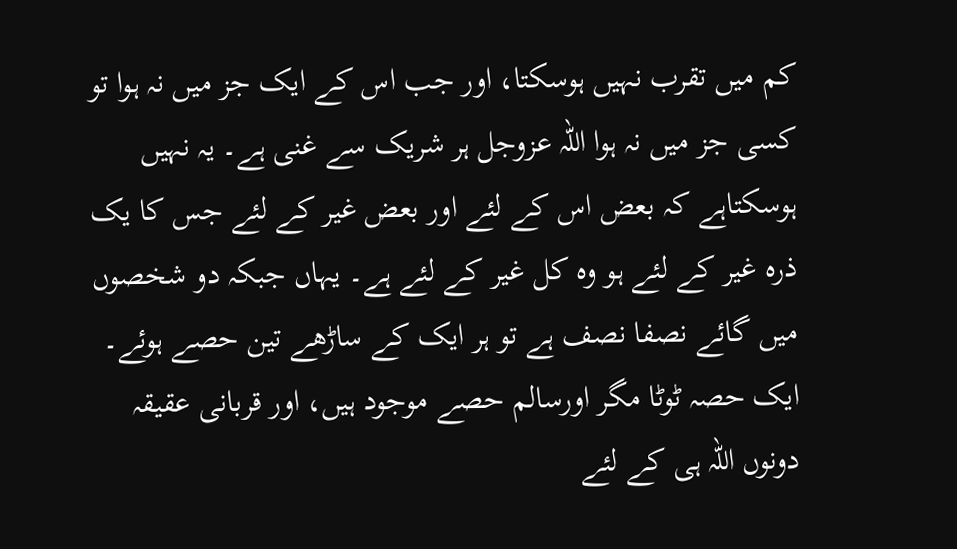کم میں تقرب نہیں ہوسکتا، اور جب اس کے ایک جز میں نہ ہوا تو کسی جز میں نہ ہوا اللہ عزوجل ہر شریک سے غنی ہے۔ یہ نہیں ہوسکتاہے کہ بعض اس کے لئے اور بعض غیر کے لئے جس کا یک ذرہ غیر کے لئے ہو وہ کل غیر کے لئے ہے۔ یہاں جبکہ دو شخصوں میں گائے نصفا نصف ہے تو ہر ایک کے ساڑھے تین حصے ہوئے۔ ایک حصہ ٹوٹا مگر اورسالم حصے موجود ہیں، اور قربانی عقیقہ دونوں اللہ ہی کے لئے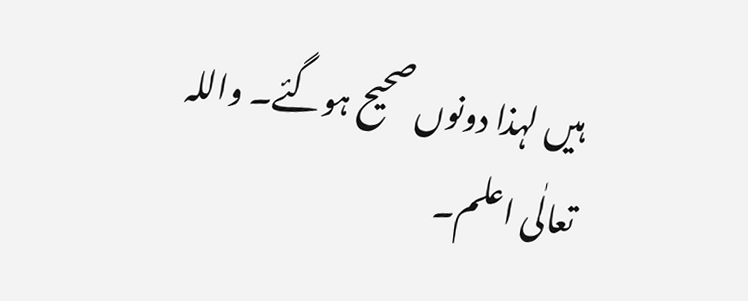ہیں لہذا دونوں صحیح ہوگئے۔ واللہ تعالٰی اعلم۔